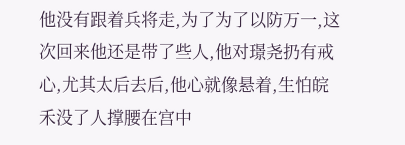他没有跟着兵将走,为了为了以防万一,这次回来他还是带了些人,他对璟尧扔有戒心,尤其太后去后,他心就像悬着,生怕皖禾没了人撑腰在宫中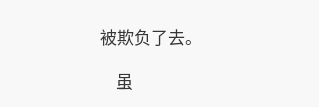被欺负了去。

    虽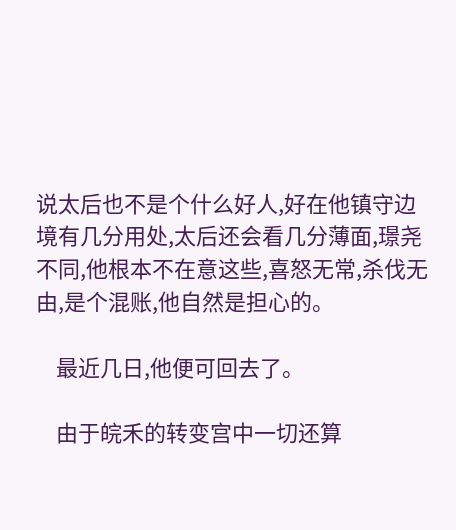说太后也不是个什么好人,好在他镇守边境有几分用处,太后还会看几分薄面,璟尧不同,他根本不在意这些,喜怒无常,杀伐无由,是个混账,他自然是担心的。

    最近几日,他便可回去了。

    由于皖禾的转变宫中一切还算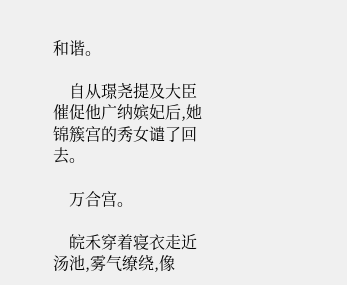和谐。

    自从璟尧提及大臣催促他广纳嫔妃后,她锦簇宫的秀女谴了回去。

    万合宫。

    皖禾穿着寝衣走近汤池,雾气缭绕,像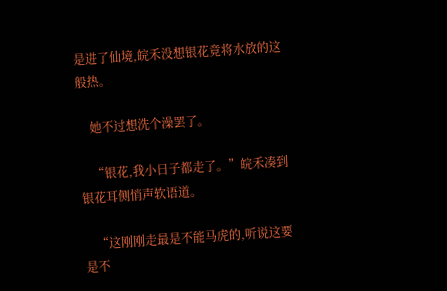是进了仙境,皖禾没想银花竟将水放的这般热。

    她不过想洗个澡罢了。

    “银花,我小日子都走了。”皖禾凑到银花耳侧悄声软语道。

    “这刚刚走最是不能马虎的,听说这要是不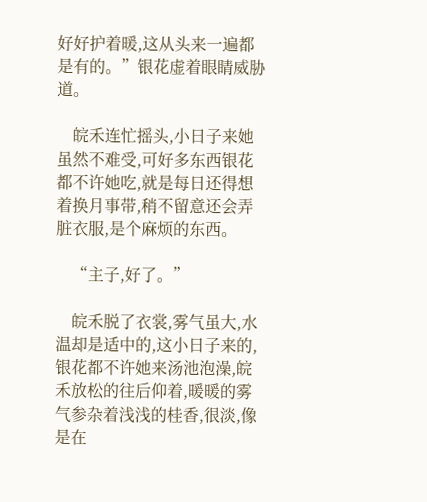好好护着暖,这从头来一遍都是有的。”银花虚着眼睛威胁道。

    皖禾连忙摇头,小日子来她虽然不难受,可好多东西银花都不许她吃,就是每日还得想着换月事带,稍不留意还会弄脏衣服,是个麻烦的东西。

    “主子,好了。”

    皖禾脱了衣裳,雾气虽大,水温却是适中的,这小日子来的,银花都不许她来汤池泡澡,皖禾放松的往后仰着,暖暖的雾气参杂着浅浅的桂香,很淡,像是在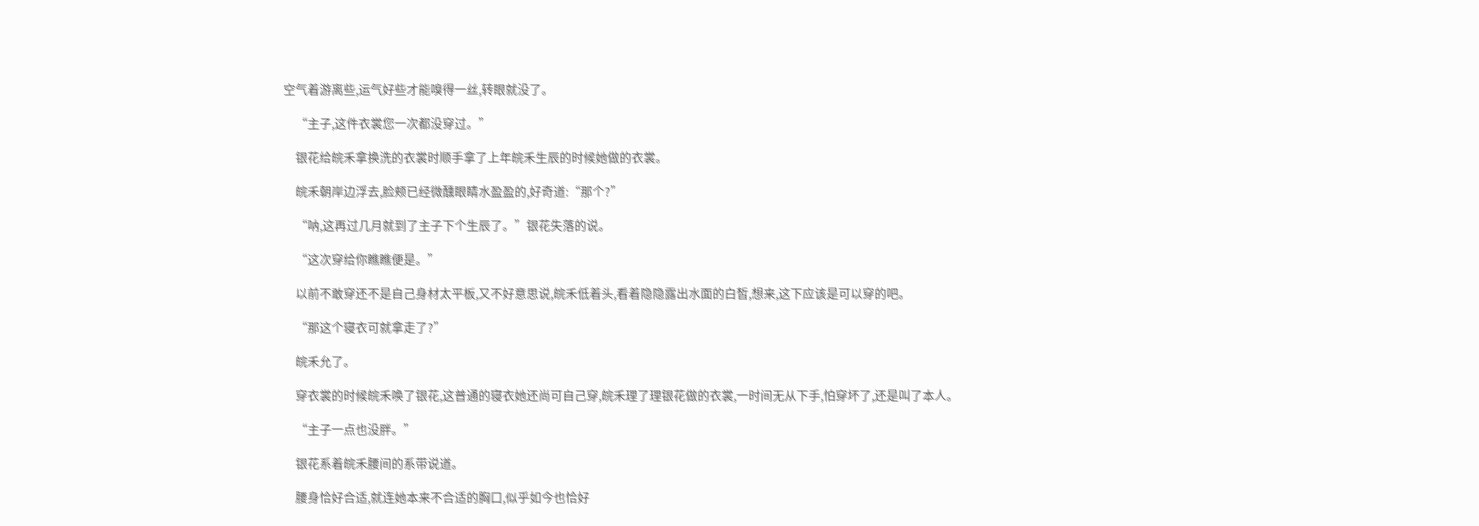空气着游离些,运气好些才能嗅得一丝,转眼就没了。

    “主子,这件衣裳您一次都没穿过。”

    银花给皖禾拿换洗的衣裳时顺手拿了上年皖禾生辰的时候她做的衣裳。

    皖禾朝岸边浮去,脸颊已经微醺眼睛水盈盈的,好奇道:“那个?”

    “呐,这再过几月就到了主子下个生辰了。”银花失落的说。

    “这次穿给你瞧瞧便是。”

    以前不敢穿还不是自己身材太平板,又不好意思说,皖禾低着头,看着隐隐露出水面的白皙,想来,这下应该是可以穿的吧。

    “那这个寝衣可就拿走了?”

    皖禾允了。

    穿衣裳的时候皖禾唤了银花,这普通的寝衣她还尚可自己穿,皖禾理了理银花做的衣裳,一时间无从下手,怕穿坏了,还是叫了本人。

    “主子一点也没胖。”

    银花系着皖禾腰间的系带说道。

    腰身恰好合适,就连她本来不合适的胸口,似乎如今也恰好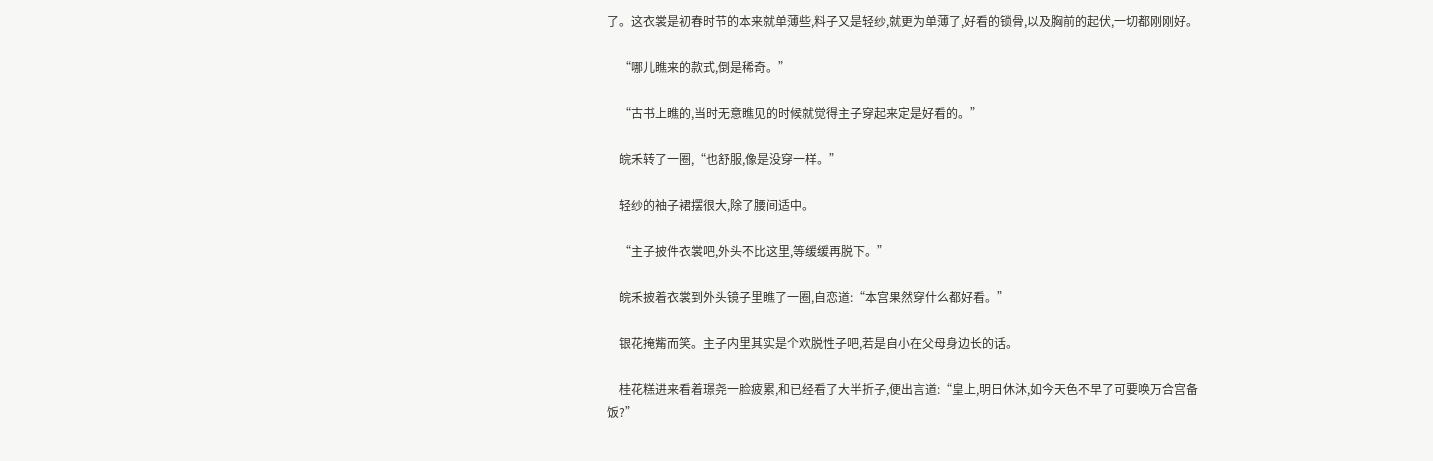了。这衣裳是初春时节的本来就单薄些,料子又是轻纱,就更为单薄了,好看的锁骨,以及胸前的起伏,一切都刚刚好。

    “哪儿瞧来的款式,倒是稀奇。”

    “古书上瞧的,当时无意瞧见的时候就觉得主子穿起来定是好看的。”

    皖禾转了一圈,“也舒服,像是没穿一样。”

    轻纱的袖子裙摆很大,除了腰间适中。

    “主子披件衣裳吧,外头不比这里,等缓缓再脱下。”

    皖禾披着衣裳到外头镜子里瞧了一圈,自恋道:“本宫果然穿什么都好看。”

    银花掩觜而笑。主子内里其实是个欢脱性子吧,若是自小在父母身边长的话。

    桂花糕进来看着璟尧一脸疲累,和已经看了大半折子,便出言道:“皇上,明日休沐,如今天色不早了可要唤万合宫备饭?”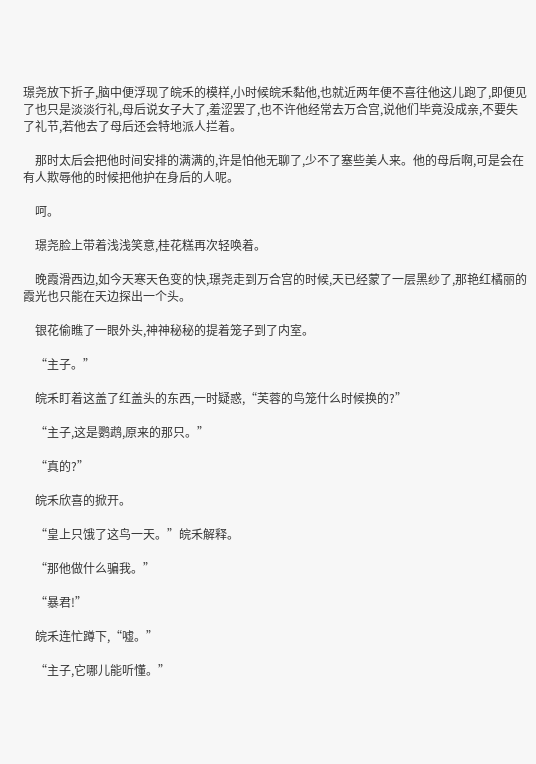璟尧放下折子,脑中便浮现了皖禾的模样,小时候皖禾黏他,也就近两年便不喜往他这儿跑了,即便见了也只是淡淡行礼,母后说女子大了,羞涩罢了,也不许他经常去万合宫,说他们毕竟没成亲,不要失了礼节,若他去了母后还会特地派人拦着。

    那时太后会把他时间安排的满满的,许是怕他无聊了,少不了塞些美人来。他的母后啊,可是会在有人欺辱他的时候把他护在身后的人呢。

    呵。

    璟尧脸上带着浅浅笑意,桂花糕再次轻唤着。

    晚霞滑西边,如今天寒天色变的快,璟尧走到万合宫的时候,天已经蒙了一层黑纱了,那艳红橘丽的霞光也只能在天边探出一个头。

    银花偷瞧了一眼外头,神神秘秘的提着笼子到了内室。

    “主子。”

    皖禾盯着这盖了红盖头的东西,一时疑惑,“芙蓉的鸟笼什么时候换的?”

    “主子,这是鹦鹉,原来的那只。”

    “真的?”

    皖禾欣喜的掀开。

    “皇上只饿了这鸟一天。”皖禾解释。

    “那他做什么骗我。”

    “暴君!”

    皖禾连忙蹲下,“嘘。”

    “主子,它哪儿能听懂。”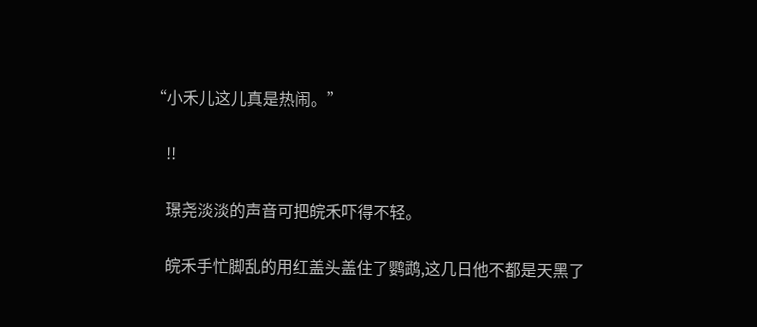“小禾儿这儿真是热闹。”

    !!

    璟尧淡淡的声音可把皖禾吓得不轻。

    皖禾手忙脚乱的用红盖头盖住了鹦鹉,这几日他不都是天黑了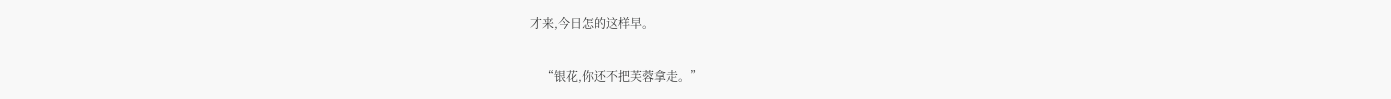才来,今日怎的这样早。

    “银花,你还不把芙蓉拿走。”